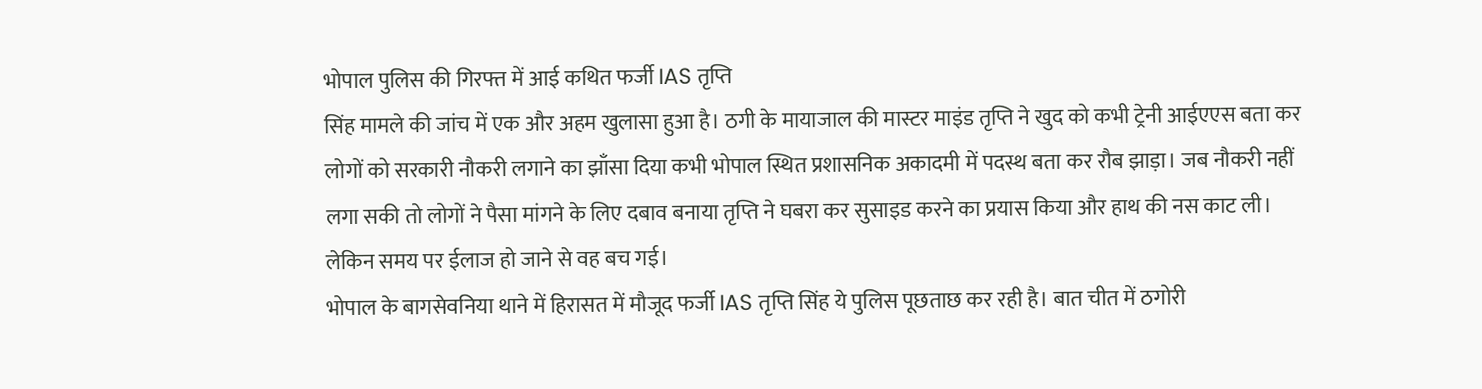भोपाल पुलिस की गिरफ्त में आई कथित फर्जी IAS तृप्ति
सिंह मामले की जांच में एक और अहम खुलासा हुआ है। ठगी के मायाजाल की मास्टर माइंड तृप्ति ने खुद को कभी ट्रेनी आईएएस बता कर लोगों को सरकारी नौकरी लगाने का झाँसा दिया कभी भोपाल स्थित प्रशासनिक अकादमी में पदस्थ बता कर रौब झाड़ा। जब नौकरी नहीं लगा सकी तो लोगों ने पैसा मांगने के लिए दबाव बनाया तृप्ति ने घबरा कर सुसाइड करने का प्रयास किया और हाथ की नस काट ली।
लेकिन समय पर ईलाज हो जाने से वह बच गई।
भोपाल के बागसेवनिया थाने में हिरासत में मौजूद फर्जी IAS तृप्ति सिंह ये पुलिस पूछताछ कर रही है। बात चीत में ठगोरी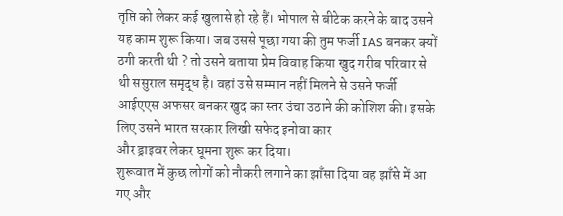तृप्ति को लेकर कई खुलासे हो रहे हैं। भोपाल से बीटेक करने के बाद उसने यह काम शुरू किया। जब उससे पूछा गया की तुम फर्जी IAS बनकर क्यों ठगी करती थी ? तो उसने बताया प्रेम विवाह किया खुद गरीब परिवार से थी ससुराल समृद्ध है। वहां उसे सम्मान नहीं मिलने से उसने फर्जी आईएएस अफसर बनकर खुद का स्तर उंचा उठाने की कोशिश की। इसके लिए उसने भारत सरकार लिखी सफेद इनोवा कार
और ड्राइवर लेकर घूमना शुरू कर दिया।
शुरूवात में कुछ लोगों को नौकरी लगाने का झाँसा दिया वह झाँसे में आ गए और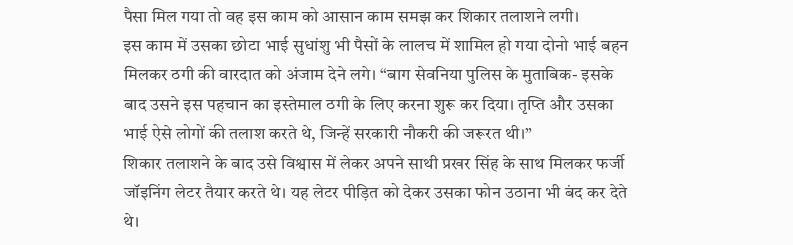पैसा मिल गया तो वह इस काम को आसान काम समझ कर शिकार तलाशने लगी।
इस काम में उसका छोटा भाई सुधांशु भी पैसों के लालच में शामिल हो गया दोनो भाई बहन मिलकर ठगी की वारदात को अंजाम देने लगे। “बाग सेवनिया पुलिस के मुताबिक- इसके बाद उसने इस पहचान का इस्तेमाल ठगी के लिए करना शुरू कर दिया। तृप्ति और उसका भाई ऐसे लोगों की तलाश करते थे, जिन्हें सरकारी नौकरी की जरूरत थी।”
शिकार तलाशने के बाद उसे विश्वास में लेकर अपने साथी प्रखर सिंह के साथ मिलकर फर्जी जॉइनिंग लेटर तैयार करते थे। यह लेटर पीड़ित को देकर उसका फोन उठाना भी बंद कर देते थे।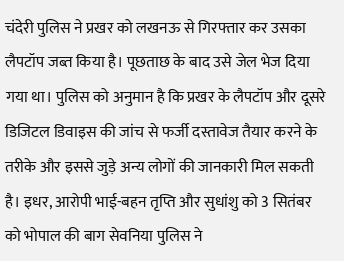चंदेरी पुलिस ने प्रखर को लखनऊ से गिरफ्तार कर उसका लैपटॉप जब्त किया है। पूछताछ के बाद उसे जेल भेज दिया गया था। पुलिस को अनुमान है कि प्रखर के लैपटॉप और दूसरे डिजिटल डिवाइस की जांच से फर्जी दस्तावेज तैयार करने के तरीके और इससे जुड़े अन्य लोगों की जानकारी मिल सकती है। इधर, आरोपी भाई-बहन तृप्ति और सुधांशु को 3 सितंबर को भोपाल की बाग सेवनिया पुलिस ने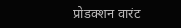प्रोडक्शन वारंट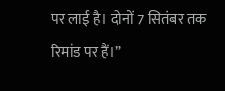पर लाई है। दोनों 7 सितंबर तक रिमांड पर हैं।”